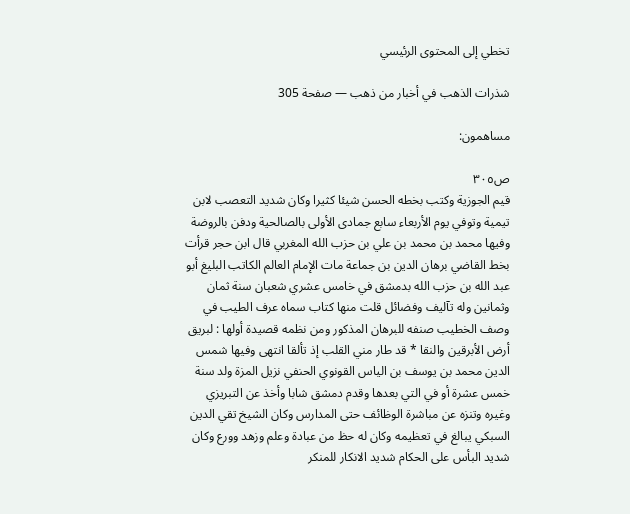تخطي إلى المحتوى الرئيسي

شذرات الذهب في أخبار من ذهب — صفحة 305

مساهمون:

ص٣٠٥
قيم الجوزية وكتب بخطه الحسن شيئا كثيرا وكان شديد التعصب لابن تيمية وتوفي يوم الأربعاء سابع جمادى الأولى بالصالحية ودفن بالروضة وفيها محمد بن محمد بن علي بن حزب الله المغربي قال ابن حجر قرأت بخط القاضي برهان الدين بن جماعة مات الإمام العالم الكاتب البليغ أبو عبد الله بن حزب الله بدمشق في خامس عشري شعبان سنة ثمان وثمانين وله تآليف وفضائل قلت منها كتاب سماه عرف الطيب في وصف الخطيب صنفه للبرهان المذكور ومن نظمه قصيدة أولها : لبريق أرض الأبرقين والنقا * قد طار مني القلب إذ تألقا انتهى وفيها شمس الدين محمد بن يوسف بن الياس القونوي الحنفي نزيل المزة ولد سنة خمس عشرة أو في التي بعدها وقدم دمشق شابا وأخذ عن التبريزي وغيره وتنزه عن مباشرة الوظائف حتى المدارس وكان الشيخ تقي الدين السبكي يبالغ في تعظيمه وكان له حظ من عبادة وعلم وزهد وورع وكان شديد البأس على الحكام شديد الانكار للمنكر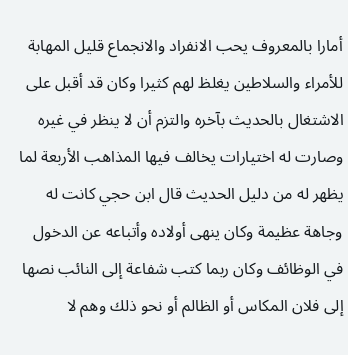أمارا بالمعروف يحب الانفراد والانجماع قليل المهابة للأمراء والسلاطين يغلظ لهم كثيرا وكان قد أقبل على الاشتغال بالحديث بآخره والتزم أن لا ينظر في غيره وصارت له اختيارات يخالف فيها المذاهب الأربعة لما يظهر له من دليل الحديث قال ابن حجي كانت له وجاهة عظيمة وكان ينهى أولاده وأتباعه عن الدخول في الوظائف وكان ربما كتب شفاعة إلى النائب نصها إلى فلان المكاس أو الظالم أو نحو ذلك وهم لا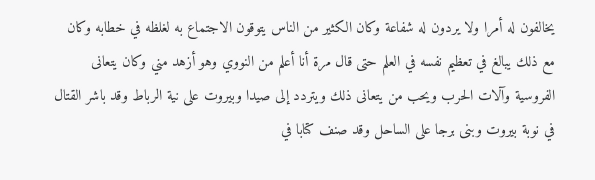يخالفون له أمرا ولا يردون له شفاعة وكان الكثير من الناس يتوقون الاجتماع به لغلظه في خطابه وكان مع ذلك يبالغ في تعظيم نفسه في العلم حتى قال مرة أنا أعلم من النووي وهو أزهد مني وكان يتعانى الفروسية وآلات الحرب ويحب من يتعانى ذلك ويتردد إلى صيدا وبيروت على نية الرباط وقد باشر القتال في نوبة بيروت وبنى برجا على الساحل وقد صنف كتابا في